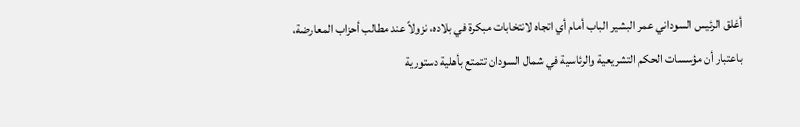أغلق الرئيس السوداني عمر البشير الباب أمام أي اتجاه لانتخابات مبكرة في بلاده، نزولاً عند مطالب أحزاب المعارضة، باعتبار أن مؤسسات الحكم التشريعية والرئاسية في شمال السودان تتمتع بأهلية دستورية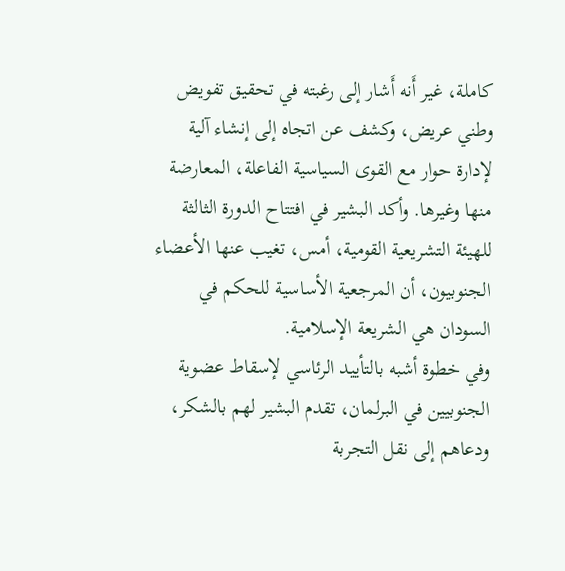كاملة، غير أَنه أَشار إلى رغبته في تحقيق تفويض وطني عريض، وكشف عن اتجاه إلى إنشاء آلية لإدارة حوار مع القوى السياسية الفاعلة، المعارضة منها وغيرها. وأكد البشير في افتتاح الدورة الثالثة للهيئة التشريعية القومية، أمس، تغيب عنها الأعضاء الجنوبيون، أن المرجعية الأساسية للحكم في السودان هي الشريعة الإسلامية.
وفي خطوة أشبه بالتأييد الرئاسي لإسقاط عضوية الجنوبيين في البرلمان، تقدم البشير لهم بالشكر، ودعاهم إلى نقل التجربة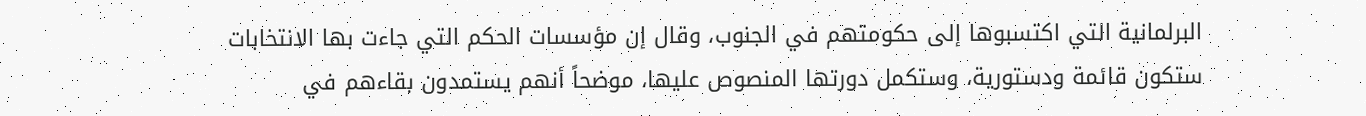البرلمانية التي اكتسبوها إلى حكومتهم في الجنوب، وقال إن مؤسسات الحكم التي جاءت بها الانتخابات ستكون قائمة ودستورية، وستكمل دورتها المنصوص عليها، موضحاً أنهم يستمدون بقاءهم في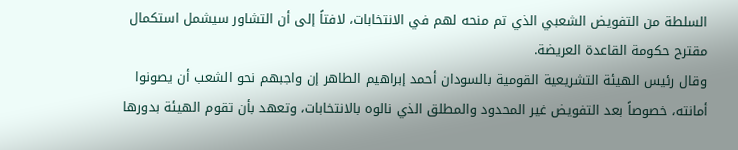السلطة من التفويض الشعبي الذي تم منحه لهم في الانتخابات، لافتاً إلى أن التشاور سيشمل استكمال مقترح حكومة القاعدة العريضة.
وقال رئيس الهيئة التشريعية القومية بالسودان أحمد إبراهيم الطاهر إن واجبهم نحو الشعب أن يصونوا أمانته، خصوصاً بعد التفويض غير المحدود والمطلق الذي نالوه بالانتخابات، وتعهد بأن تقوم الهيئة بدورها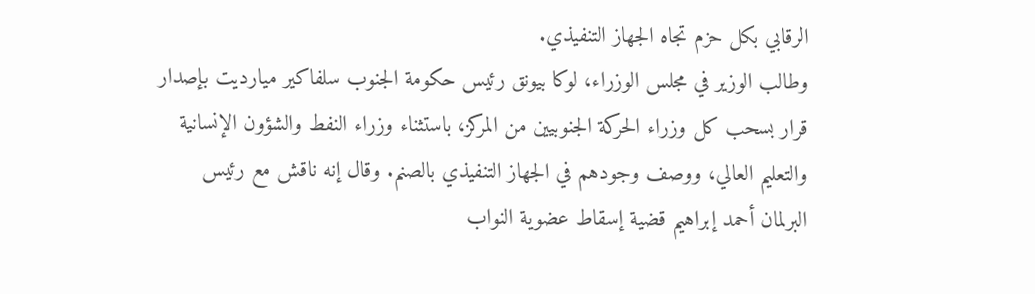الرقابي بكل حزم تجاه الجهاز التنفيذي.
وطالب الوزير في مجلس الوزراء، لوكا بيونق رئيس حكومة الجنوب سلفاكير ميارديت بإصدار قرار بسحب كل وزراء الحركة الجنوبيين من المركز، باستثناء وزراء النفط والشؤون الإنسانية والتعليم العالي، ووصف وجودهم في الجهاز التنفيذي بالصنم. وقال إنه ناقش مع رئيس البرلمان أحمد إبراهيم قضية إسقاط عضوية النواب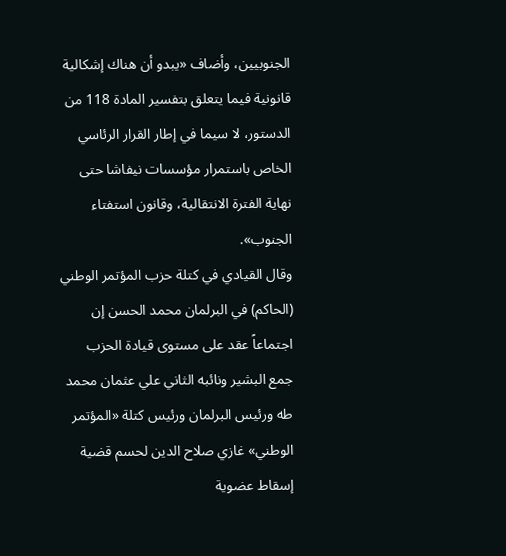الجنوبيين، وأضاف «يبدو أن هناك إشكالية قانونية فيما يتعلق بتفسير المادة 118 من الدستور، لا سيما في إطار القرار الرئاسي الخاص باستمرار مؤسسات نيفاشا حتى نهاية الفترة الانتقالية، وقانون استفتاء الجنوب».
وقال القيادي في كتلة حزب المؤتمر الوطني (الحاكم) في البرلمان محمد الحسن إن اجتماعاً عقد على مستوى قيادة الحزب جمع البشير ونائبه الثاني علي عثمان محمد طه ورئيس البرلمان ورئيس كتلة «المؤتمر الوطني» غازي صلاح الدين لحسم قضية إسقاط عضوية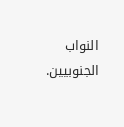النواب الجنوبيين.